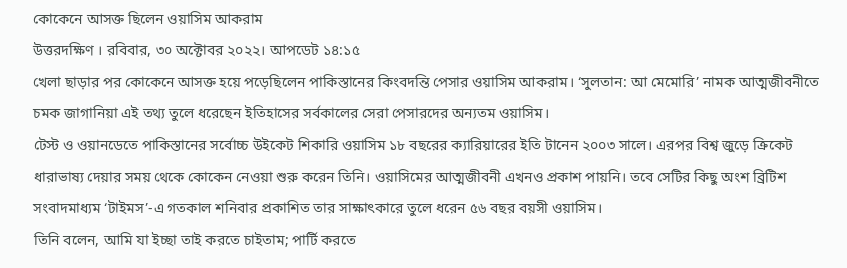কোকেনে আসক্ত ছিলেন ওয়াসিম আকরাম
উত্তরদক্ষিণ । রবিবার, ৩০ অক্টোবর ২০২২। আপডেট ১৪:১৫
খেলা ছাড়ার পর কোকেনে আসক্ত হয়ে পড়েছিলেন পাকিস্তানের কিংবদন্তি পেসার ওয়াসিম আকরাম। ‘সুলতান: আ মেমোরি’ নামক আত্মজীবনীতে চমক জাগানিয়া এই তথ্য তুলে ধরেছেন ইতিহাসের সর্বকালের সেরা পেসারদের অন্যতম ওয়াসিম।
টেস্ট ও ওয়ানডেতে পাকিস্তানের সর্বোচ্চ উইকেট শিকারি ওয়াসিম ১৮ বছরের ক্যারিয়ারের ইতি টানেন ২০০৩ সালে। এরপর বিশ্ব জুড়ে ক্রিকেট ধারাভাষ্য দেয়ার সময় থেকে কোকেন নেওয়া শুরু করেন তিনি। ওয়াসিমের আত্মজীবনী এখনও প্রকাশ পায়নি। তবে সেটির কিছু অংশ ব্রিটিশ সংবাদমাধ্যম ‘টাইমস’-এ গতকাল শনিবার প্রকাশিত তার সাক্ষাৎকারে তুলে ধরেন ৫৬ বছর বয়সী ওয়াসিম।
তিনি বলেন, আমি যা ইচ্ছা তাই করতে চাইতাম; পার্টি করতে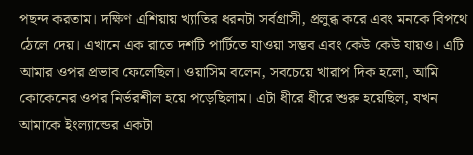পছন্দ করতাম। দক্ষিণ এশিয়ায় খ্যাতির ধরনটা সর্বগ্রাসী, প্রলুব্ধ করে এবং মনকে বিপথে ঠেলে দেয়। এখানে এক রাতে দশটি পার্টিতে যাওয়া সম্ভব এবং কেউ কেউ যায়ও। এটি আমার ওপর প্রভাব ফেলেছিল। ওয়াসিম বলেন, সবচেয়ে খারাপ দিক হলো, আমি কোকেনের ওপর নির্ভরশীল হয়ে পড়েছিলাম। এটা ধীরে ধীরে শুরু হয়েছিল, যখন আমাকে ইংল্যান্ডের একটা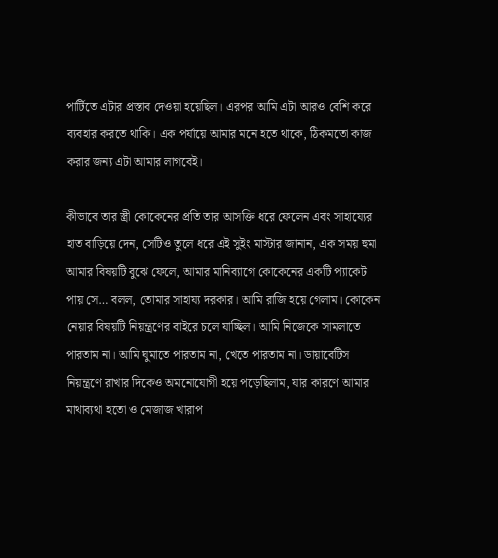পার্টিতে এটার প্রস্তাব দেওয়া হয়েছিল। এরপর আমি এটা আরও বেশি করে ব্যবহার করতে থাকি। এক পর্যায়ে আমার মনে হতে থাকে, ঠিকমতো কাজ করার জন্য এটা আমার লাগবেই।

কীভাবে তার স্ত্রী কোকেনের প্রতি তার আসক্তি ধরে ফেলেন এবং সাহায্যের হাত বাড়িয়ে দেন, সেটিও তুলে ধরে এই সুইং মাস্টার জানান, এক সময় হুমা আমার বিষয়টি বুঝে ফেলে, আমার মানিব্যাগে কোকেনের একটি প্যাকেট পায় সে… বলল, তোমার সাহায্য দরকার। আমি রাজি হয়ে গেলাম। কোকেন নেয়ার বিষয়টি নিয়ন্ত্রণের বাইরে চলে যাচ্ছিল। আমি নিজেকে সামলাতে পারতাম না। আমি ঘুমাতে পারতাম না, খেতে পারতাম না। ডায়াবেটিস নিয়ন্ত্রণে রাখার দিকেও অমনোযোগী হয়ে পড়েছিলাম, যার কারণে আমার মাথাব্যথা হতো ও মেজাজ খারাপ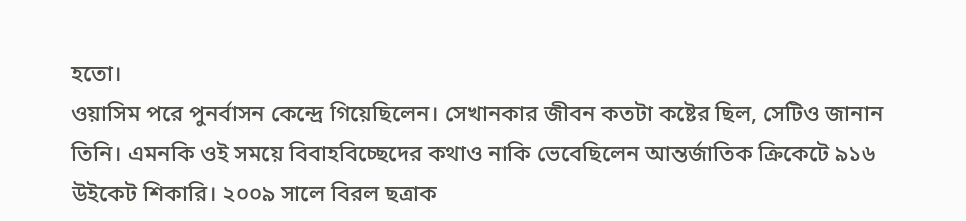হতো।
ওয়াসিম পরে পুনর্বাসন কেন্দ্রে গিয়েছিলেন। সেখানকার জীবন কতটা কষ্টের ছিল, সেটিও জানান তিনি। এমনকি ওই সময়ে বিবাহবিচ্ছেদের কথাও নাকি ভেবেছিলেন আন্তর্জাতিক ক্রিকেটে ৯১৬ উইকেট শিকারি। ২০০৯ সালে বিরল ছত্রাক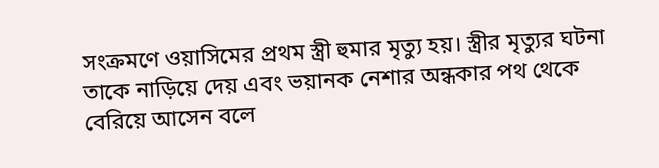সংক্রমণে ওয়াসিমের প্রথম স্ত্রী হুমার মৃত্যু হয়। স্ত্রীর মৃত্যুর ঘটনা তাকে নাড়িয়ে দেয় এবং ভয়ানক নেশার অন্ধকার পথ থেকে বেরিয়ে আসেন বলে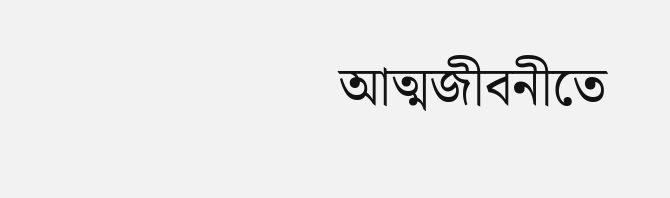আত্মজীবনীতে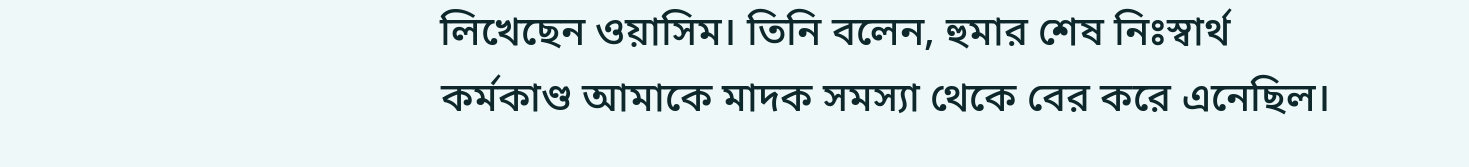লিখেছেন ওয়াসিম। তিনি বলেন, হুমার শেষ নিঃস্বার্থ কর্মকাণ্ড আমাকে মাদক সমস্যা থেকে বের করে এনেছিল।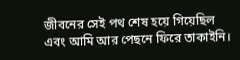জীবনের সেই পথ শেষ হয়ে গিয়েছিল এবং আমি আর পেছনে ফিরে তাকাইনি।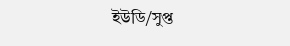ইউডি/সুপ্ত